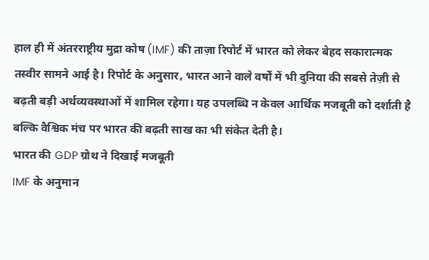हाल ही में अंतरराष्ट्रीय मुद्रा कोष (IMF) की ताज़ा रिपोर्ट में भारत को लेकर बेहद सकारात्मक तस्वीर सामने आई है। रिपोर्ट के अनुसार, भारत आने वाले वर्षों में भी दुनिया की सबसे तेज़ी से बढ़ती बड़ी अर्थव्यवस्थाओं में शामिल रहेगा। यह उपलब्धि न केवल आर्थिक मजबूती को दर्शाती है बल्कि वैश्विक मंच पर भारत की बढ़ती साख का भी संकेत देती है।
भारत की GDP ग्रोथ ने दिखाई मजबूती
IMF के अनुमान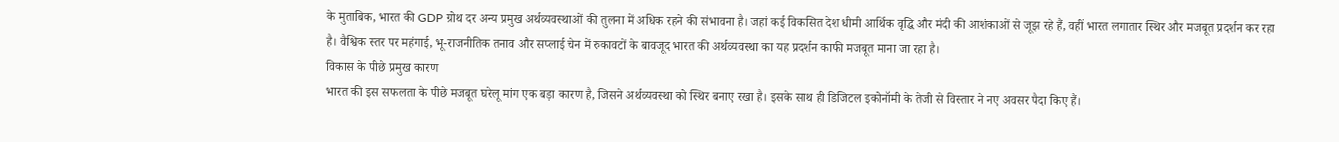के मुताबिक, भारत की GDP ग्रोथ दर अन्य प्रमुख अर्थव्यवस्थाओं की तुलना में अधिक रहने की संभावना है। जहां कई विकसित देश धीमी आर्थिक वृद्धि और मंदी की आशंकाओं से जूझ रहे हैं, वहीं भारत लगातार स्थिर और मजबूत प्रदर्शन कर रहा है। वैश्विक स्तर पर महंगाई, भू-राजनीतिक तनाव और सप्लाई चेन में रुकावटों के बावजूद भारत की अर्थव्यवस्था का यह प्रदर्शन काफी मजबूत माना जा रहा है।
विकास के पीछे प्रमुख कारण
भारत की इस सफलता के पीछे मजबूत घरेलू मांग एक बड़ा कारण है, जिसने अर्थव्यवस्था को स्थिर बनाए रखा है। इसके साथ ही डिजिटल इकोनॉमी के तेजी से विस्तार ने नए अवसर पैदा किए हैं।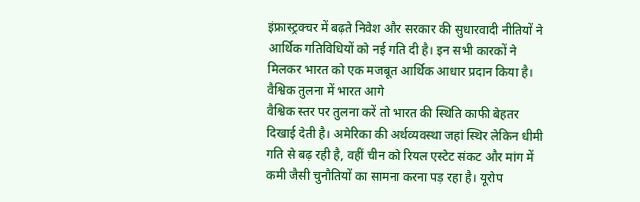इंफ्रास्ट्रक्चर में बढ़ते निवेश और सरकार की सुधारवादी नीतियों ने आर्थिक गतिविधियों को नई गति दी है। इन सभी कारकों ने मिलकर भारत को एक मजबूत आर्थिक आधार प्रदान किया है।
वैश्विक तुलना में भारत आगे
वैश्विक स्तर पर तुलना करें तो भारत की स्थिति काफी बेहतर दिखाई देती है। अमेरिका की अर्थव्यवस्था जहां स्थिर लेकिन धीमी गति से बढ़ रही है, वहीं चीन को रियल एस्टेट संकट और मांग में कमी जैसी चुनौतियों का सामना करना पड़ रहा है। यूरोप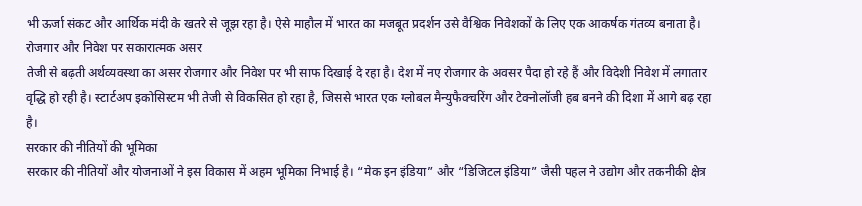भी ऊर्जा संकट और आर्थिक मंदी के खतरे से जूझ रहा है। ऐसे माहौल में भारत का मजबूत प्रदर्शन उसे वैश्विक निवेशकों के लिए एक आकर्षक गंतव्य बनाता है।
रोजगार और निवेश पर सकारात्मक असर
तेजी से बढ़ती अर्थव्यवस्था का असर रोजगार और निवेश पर भी साफ दिखाई दे रहा है। देश में नए रोजगार के अवसर पैदा हो रहे हैं और विदेशी निवेश में लगातार वृद्धि हो रही है। स्टार्टअप इकोसिस्टम भी तेजी से विकसित हो रहा है, जिससे भारत एक ग्लोबल मैन्युफैक्चरिंग और टेक्नोलॉजी हब बनने की दिशा में आगे बढ़ रहा है।
सरकार की नीतियों की भूमिका
सरकार की नीतियों और योजनाओं ने इस विकास में अहम भूमिका निभाई है। “मेक इन इंडिया” और “डिजिटल इंडिया” जैसी पहल ने उद्योग और तकनीकी क्षेत्र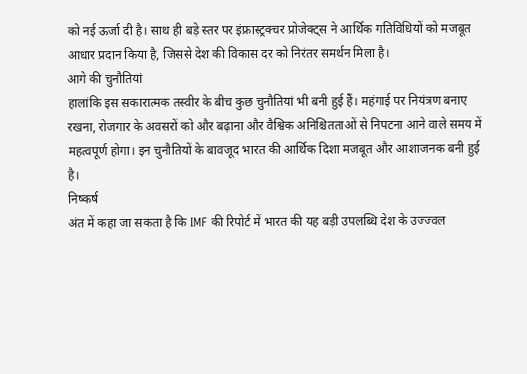को नई ऊर्जा दी है। साथ ही बड़े स्तर पर इंफ्रास्ट्रक्चर प्रोजेक्ट्स ने आर्थिक गतिविधियों को मजबूत आधार प्रदान किया है, जिससे देश की विकास दर को निरंतर समर्थन मिला है।
आगे की चुनौतियां
हालांकि इस सकारात्मक तस्वीर के बीच कुछ चुनौतियां भी बनी हुई हैं। महंगाई पर नियंत्रण बनाए रखना, रोजगार के अवसरों को और बढ़ाना और वैश्विक अनिश्चितताओं से निपटना आने वाले समय में महत्वपूर्ण होगा। इन चुनौतियों के बावजूद भारत की आर्थिक दिशा मजबूत और आशाजनक बनी हुई है।
निष्कर्ष
अंत में कहा जा सकता है कि IMF की रिपोर्ट में भारत की यह बड़ी उपलब्धि देश के उज्ज्वल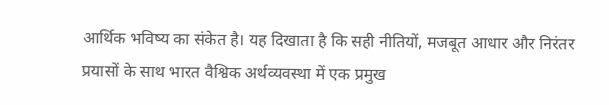आर्थिक भविष्य का संकेत है। यह दिखाता है कि सही नीतियों, मजबूत आधार और निरंतर प्रयासों के साथ भारत वैश्विक अर्थव्यवस्था में एक प्रमुख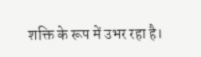शक्ति के रूप में उभर रहा है।